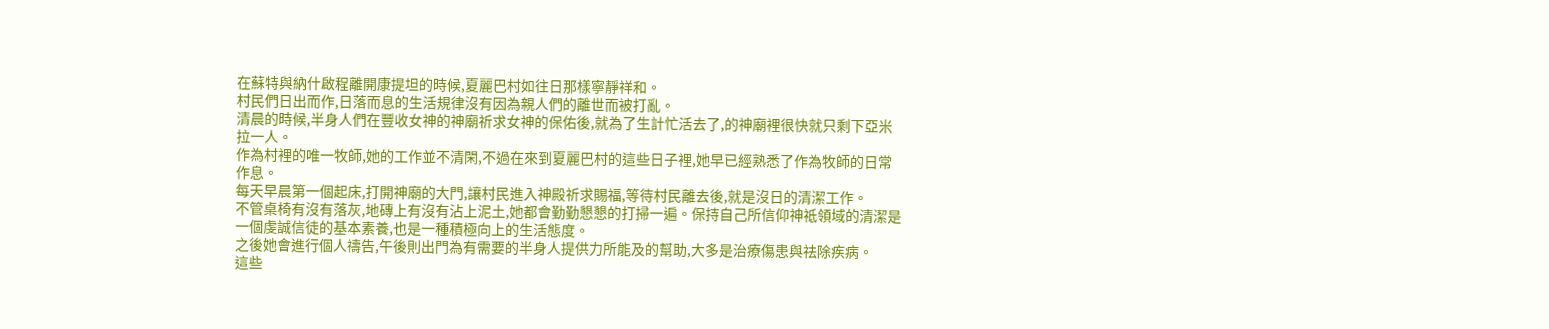在蘇特與納什啟程離開康提坦的時候,夏麗巴村如往日那樣寧靜祥和。
村民們日出而作,日落而息的生活規律沒有因為親人們的離世而被打亂。
清晨的時候,半身人們在豐收女神的神廟祈求女神的保佑後,就為了生計忙活去了,的神廟裡很快就只剩下亞米拉一人。
作為村裡的唯一牧師,她的工作並不清閑,不過在來到夏麗巴村的這些日子裡,她早已經熟悉了作為牧師的日常作息。
每天早晨第一個起床,打開神廟的大門,讓村民進入神殿祈求賜福,等待村民離去後,就是沒日的清潔工作。
不管桌椅有沒有落灰,地磚上有沒有沾上泥土,她都會勤勤懇懇的打掃一遍。保持自己所信仰神祗領域的清潔是一個虔誠信徒的基本素養,也是一種積極向上的生活態度。
之後她會進行個人禱告,午後則出門為有需要的半身人提供力所能及的幫助,大多是治療傷患與祛除疾病。
這些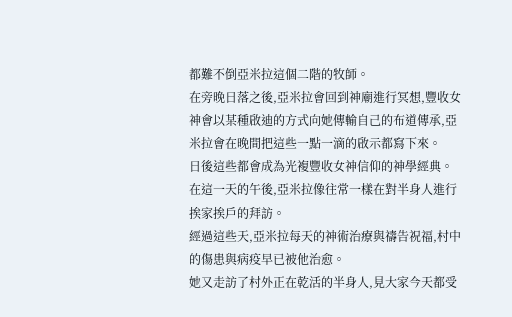都難不倒亞米拉這個二階的牧師。
在旁晚日落之後,亞米拉會回到神廟進行冥想,豐收女神會以某種啟迪的方式向她傳輸自己的布道傳承,亞米拉會在晚間把這些一點一滴的啟示都寫下來。
日後這些都會成為光複豐收女神信仰的神學經典。
在這一天的午後,亞米拉像往常一樣在對半身人進行挨家挨戶的拜訪。
經過這些天,亞米拉每天的神術治療與禱告祝福,村中的傷患與病疫早已被他治愈。
她又走訪了村外正在乾活的半身人,見大家今天都受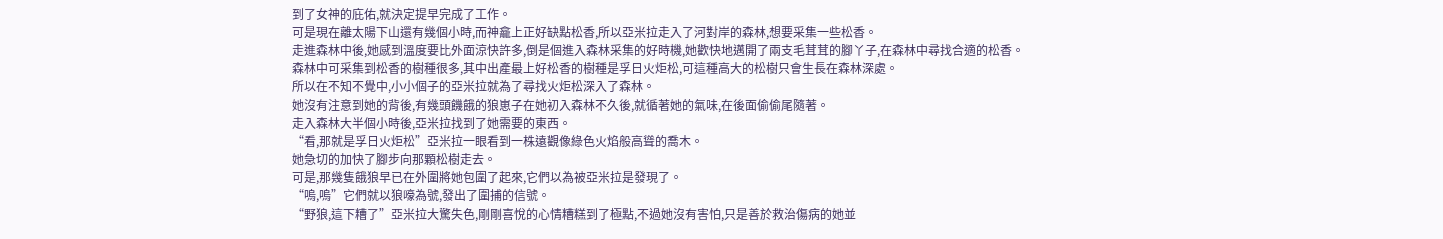到了女神的庇佑,就決定提早完成了工作。
可是現在離太陽下山還有幾個小時,而神龕上正好缺點松香,所以亞米拉走入了河對岸的森林,想要采集一些松香。
走進森林中後,她感到溫度要比外面涼快許多,倒是個進入森林采集的好時機,她歡快地邁開了兩支毛茸茸的腳丫子,在森林中尋找合適的松香。
森林中可采集到松香的樹種很多,其中出產最上好松香的樹種是孚日火炬松,可這種高大的松樹只會生長在森林深處。
所以在不知不覺中,小小個子的亞米拉就為了尋找火炬松深入了森林。
她沒有注意到她的背後,有幾頭饑餓的狼崽子在她初入森林不久後,就循著她的氣味,在後面偷偷尾隨著。
走入森林大半個小時後,亞米拉找到了她需要的東西。
“看,那就是孚日火炬松”亞米拉一眼看到一株遠觀像綠色火焰般高聳的喬木。
她急切的加快了腳步向那顆松樹走去。
可是,那幾隻餓狼早已在外圍將她包圍了起來,它們以為被亞米拉是發現了。
“嗚,嗚”它們就以狼嚎為號,發出了圍捕的信號。
“野狼,這下糟了”亞米拉大驚失色,剛剛喜悅的心情糟糕到了極點,不過她沒有害怕,只是善於救治傷病的她並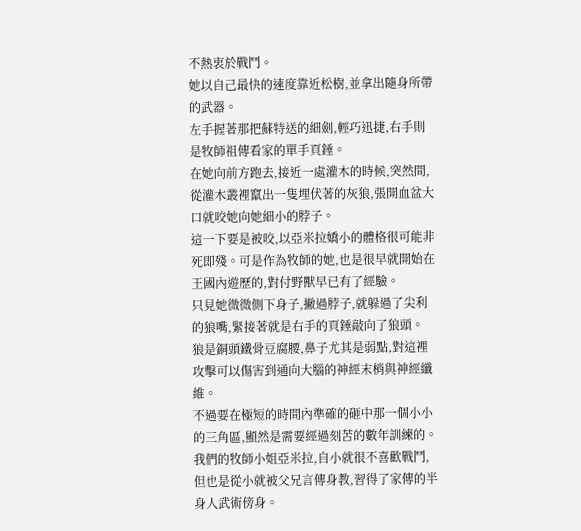不熱衷於戰鬥。
她以自己最快的速度靠近松樹,並拿出隨身所帶的武器。
左手握著那把蘇特送的細劍,輕巧迅捷,右手則是牧師祖傳看家的單手頁錘。
在她向前方跑去,接近一處灌木的時候,突然間,從灌木叢裡竄出一隻埋伏著的灰狼,張開血盆大口就咬她向她細小的脖子。
這一下要是被咬,以亞米拉嬌小的體格很可能非死即殘。可是作為牧師的她,也是很早就開始在王國內遊歷的,對付野獸早已有了經驗。
只見她微微側下身子,撇過脖子,就躲過了尖利的狼嘴,緊接著就是右手的頁錘敲向了狼頭。
狼是銅頭鐵骨豆腐腰,鼻子尤其是弱點,對這裡攻擊可以傷害到通向大腦的神經末梢與神經纖維。
不過要在極短的時間內準確的砸中那一個小小的三角區,顯然是需要經過刻苦的數年訓練的。
我們的牧師小姐亞米拉,自小就很不喜歡戰鬥,但也是從小就被父兄言傳身教,習得了家傳的半身人武術傍身。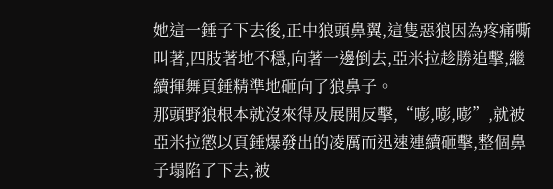她這一錘子下去後,正中狼頭鼻翼,這隻惡狼因為疼痛嘶叫著,四肢著地不穩,向著一邊倒去,亞米拉趁勝追擊,繼續揮舞頁錘精準地砸向了狼鼻子。
那頭野狼根本就沒來得及展開反擊,“嘭,嘭,嘭”,就被亞米拉懲以頁錘爆發出的凌厲而迅速連續砸擊,整個鼻子塌陷了下去,被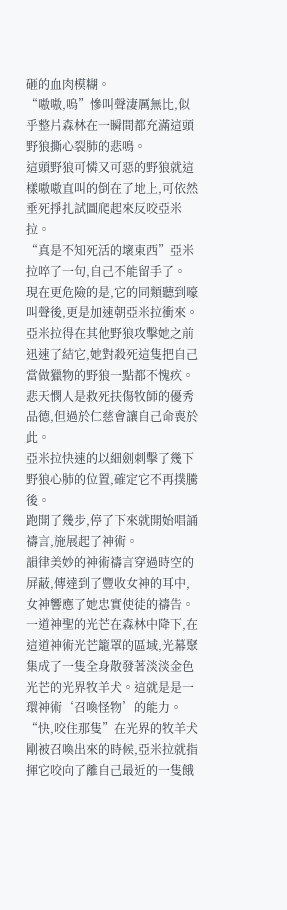砸的血肉模糊。
“嗷嗷,嗚”慘叫聲淒厲無比,似乎整片森林在一瞬間都充滿這頭野狼撕心裂肺的悲鳴。
這頭野狼可憐又可惡的野狼就這樣嗷嗷直叫的倒在了地上,可依然垂死掙扎試圖爬起來反咬亞米拉。
“真是不知死活的壞東西”亞米拉啐了一句,自己不能留手了。
現在更危險的是,它的同類聽到嚎叫聲後,更是加速朝亞米拉衝來。
亞米拉得在其他野狼攻擊她之前迅速了結它,她對殺死這隻把自己當做獵物的野狼一點都不愧疚。
悲天憫人是救死扶傷牧師的優秀品德,但過於仁慈會讓自己命喪於此。
亞米拉快速的以細劍刺擊了幾下野狼心肺的位置,確定它不再撲騰後。
跑開了幾步,停了下來就開始唱誦禱言,施展起了神術。
韻律美妙的神術禱言穿過時空的屏蔽,傳達到了豐收女神的耳中,女神響應了她忠實使徒的禱告。
一道神聖的光芒在森林中降下,在這道神術光芒籠罩的區域,光幕聚集成了一隻全身散發著淡淡金色光芒的光界牧羊犬。這就是是一環神術‘召喚怪物’的能力。
“快,咬住那隻”在光界的牧羊犬剛被召喚出來的時候,亞米拉就指揮它咬向了離自己最近的一隻餓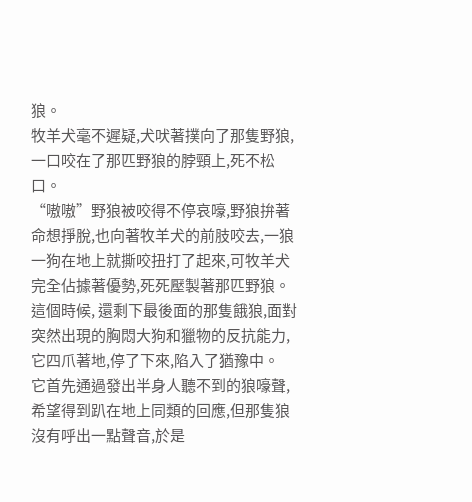狼。
牧羊犬毫不遲疑,犬吠著撲向了那隻野狼,一口咬在了那匹野狼的脖頸上,死不松口。
“嗷嗷”野狼被咬得不停哀嚎,野狼拚著命想掙脫,也向著牧羊犬的前肢咬去,一狼一狗在地上就撕咬扭打了起來,可牧羊犬完全佔據著優勢,死死壓製著那匹野狼。
這個時候, 還剩下最後面的那隻餓狼,面對突然出現的胸悶大狗和獵物的反抗能力,它四爪著地,停了下來,陷入了猶豫中。
它首先通過發出半身人聽不到的狼嚎聲,希望得到趴在地上同類的回應,但那隻狼沒有呼出一點聲音,於是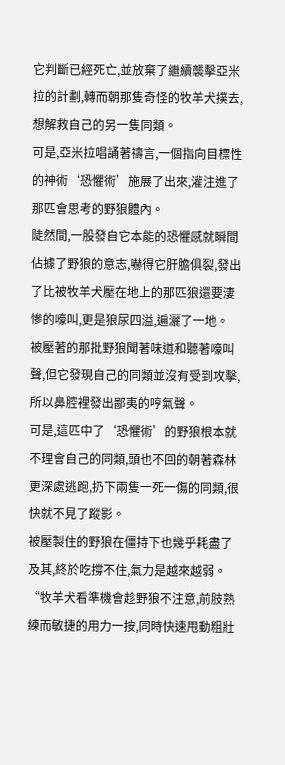它判斷已經死亡,並放棄了繼續襲擊亞米拉的計劃,轉而朝那隻奇怪的牧羊犬撲去,想解救自己的另一隻同類。
可是,亞米拉唱誦著禱言,一個指向目標性的神術‘恐懼術’施展了出來,灌注進了那匹會思考的野狼體內。
陡然間,一股發自它本能的恐懼感就瞬間佔據了野狼的意志,嚇得它肝膽俱裂,發出了比被牧羊犬壓在地上的那匹狼還要淒慘的嚎叫,更是狼尿四溢,遍灑了一地。
被壓著的那批野狼聞著味道和聽著嚎叫聲,但它發現自己的同類並沒有受到攻擊,所以鼻腔裡發出鄙夷的哼氣聲。
可是,這匹中了‘恐懼術’的野狼根本就不理會自己的同類,頭也不回的朝著森林更深處逃跑,扔下兩隻一死一傷的同類,很快就不見了蹤影。
被壓製住的野狼在僵持下也幾乎耗盡了及其,終於吃撐不住,氣力是越來越弱。
“牧羊犬看準機會趁野狼不注意,前肢熟練而敏捷的用力一按,同時快速甩動粗壯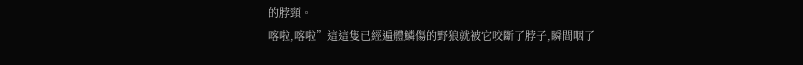的脖頸。
喀啦,喀啦”這這隻已經遍體鱗傷的野狼就被它咬斷了脖子,瞬間咽了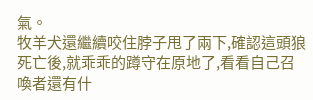氣。
牧羊犬還繼續咬住脖子甩了兩下,確認這頭狼死亡後,就乖乖的蹲守在原地了,看看自己召喚者還有什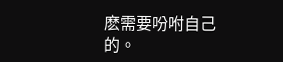麽需要吩咐自己的。